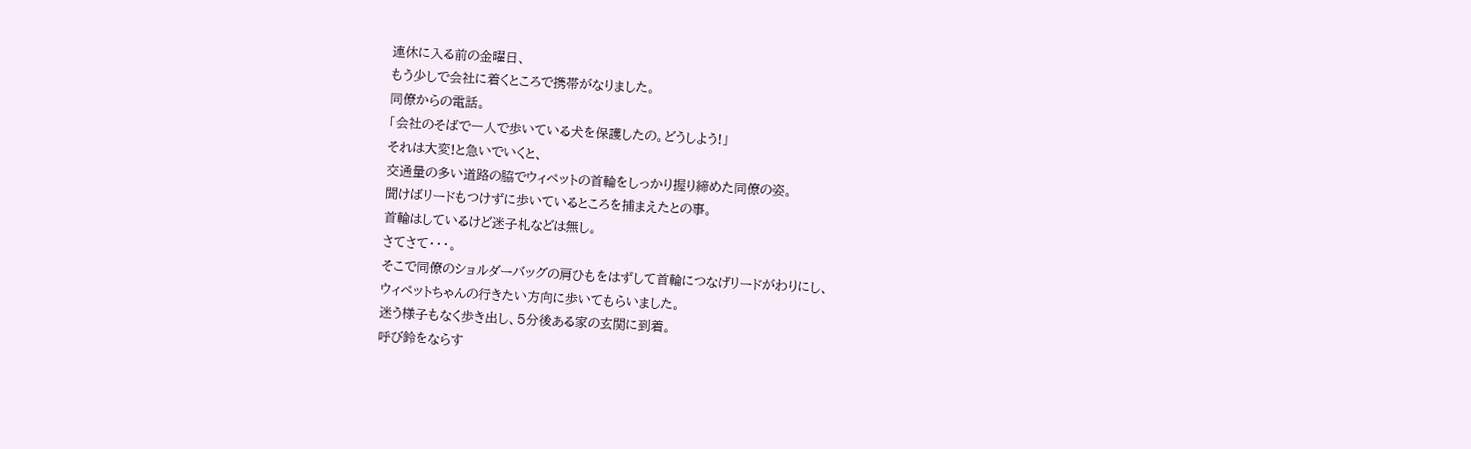連休に入る前の金曜日、
もう少しで会社に着くところで携帯がなりました。
同僚からの電話。
「会社のそばで一人で歩いている犬を保護したの。どうしよう!」
それは大変!と急いでいくと、
交通量の多い道路の脇でウィペットの首輪をしっかり握り締めた同僚の姿。
聞けばリードもつけずに歩いているところを捕まえたとの事。
首輪はしているけど迷子札などは無し。
さてさて・・・。
そこで同僚のショルダーバッグの肩ひもをはずして首輪につなげリードがわりにし、
ウィペットちゃんの行きたい方向に歩いてもらいました。
迷う様子もなく歩き出し、5分後ある家の玄関に到着。
呼び鈴をならす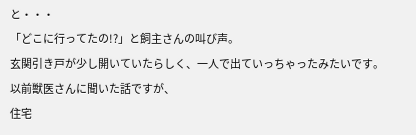と・・・
「どこに行ってたの!?」と飼主さんの叫び声。
玄関引き戸が少し開いていたらしく、一人で出ていっちゃったみたいです。
以前獣医さんに聞いた話ですが、
住宅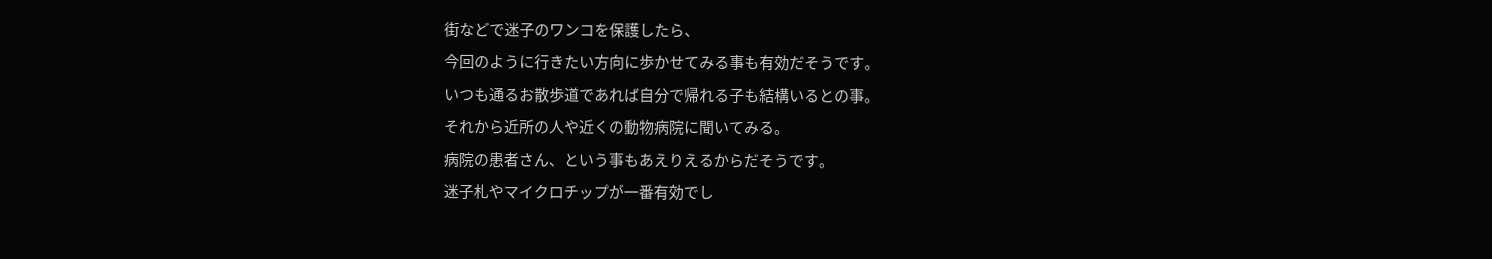街などで迷子のワンコを保護したら、
今回のように行きたい方向に歩かせてみる事も有効だそうです。
いつも通るお散歩道であれば自分で帰れる子も結構いるとの事。
それから近所の人や近くの動物病院に聞いてみる。
病院の患者さん、という事もあえりえるからだそうです。
迷子札やマイクロチップが一番有効でし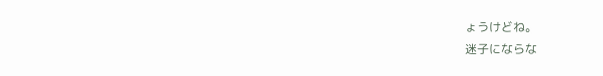ょうけどね。
迷子にならな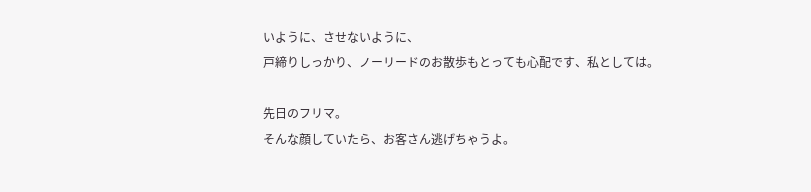いように、させないように、
戸締りしっかり、ノーリードのお散歩もとっても心配です、私としては。

先日のフリマ。
そんな顔していたら、お客さん逃げちゃうよ。